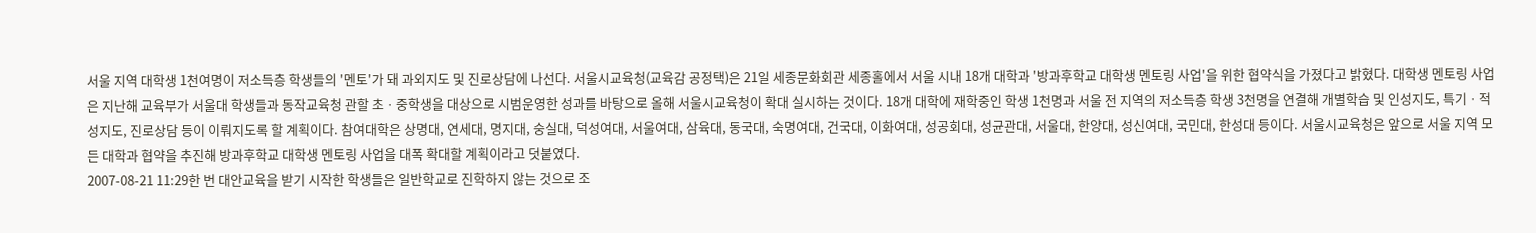서울 지역 대학생 1천여명이 저소득층 학생들의 '멘토'가 돼 과외지도 및 진로상담에 나선다. 서울시교육청(교육감 공정택)은 21일 세종문화회관 세종홀에서 서울 시내 18개 대학과 '방과후학교 대학생 멘토링 사업'을 위한 협약식을 가졌다고 밝혔다. 대학생 멘토링 사업은 지난해 교육부가 서울대 학생들과 동작교육청 관할 초ㆍ중학생을 대상으로 시범운영한 성과를 바탕으로 올해 서울시교육청이 확대 실시하는 것이다. 18개 대학에 재학중인 학생 1천명과 서울 전 지역의 저소득층 학생 3천명을 연결해 개별학습 및 인성지도, 특기ㆍ적성지도, 진로상담 등이 이뤄지도록 할 계획이다. 참여대학은 상명대, 연세대, 명지대, 숭실대, 덕성여대, 서울여대, 삼육대, 동국대, 숙명여대, 건국대, 이화여대, 성공회대, 성균관대, 서울대, 한양대, 성신여대, 국민대, 한성대 등이다. 서울시교육청은 앞으로 서울 지역 모든 대학과 협약을 추진해 방과후학교 대학생 멘토링 사업을 대폭 확대할 계획이라고 덧붙였다.
2007-08-21 11:29한 번 대안교육을 받기 시작한 학생들은 일반학교로 진학하지 않는 것으로 조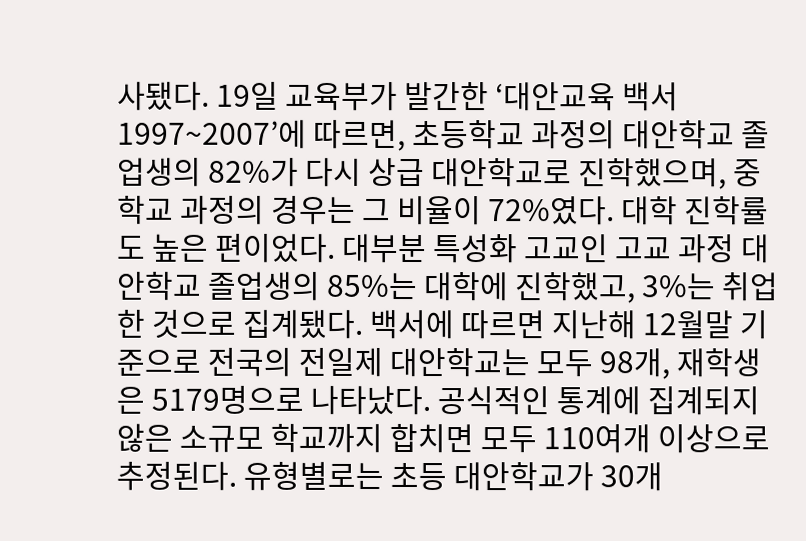사됐다. 19일 교육부가 발간한 ‘대안교육 백서 1997~2007’에 따르면, 초등학교 과정의 대안학교 졸업생의 82%가 다시 상급 대안학교로 진학했으며, 중학교 과정의 경우는 그 비율이 72%였다. 대학 진학률도 높은 편이었다. 대부분 특성화 고교인 고교 과정 대안학교 졸업생의 85%는 대학에 진학했고, 3%는 취업한 것으로 집계됐다. 백서에 따르면 지난해 12월말 기준으로 전국의 전일제 대안학교는 모두 98개, 재학생은 5179명으로 나타났다. 공식적인 통계에 집계되지 않은 소규모 학교까지 합치면 모두 110여개 이상으로 추정된다. 유형별로는 초등 대안학교가 30개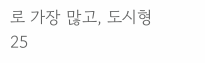로 가장 많고, 도시형 25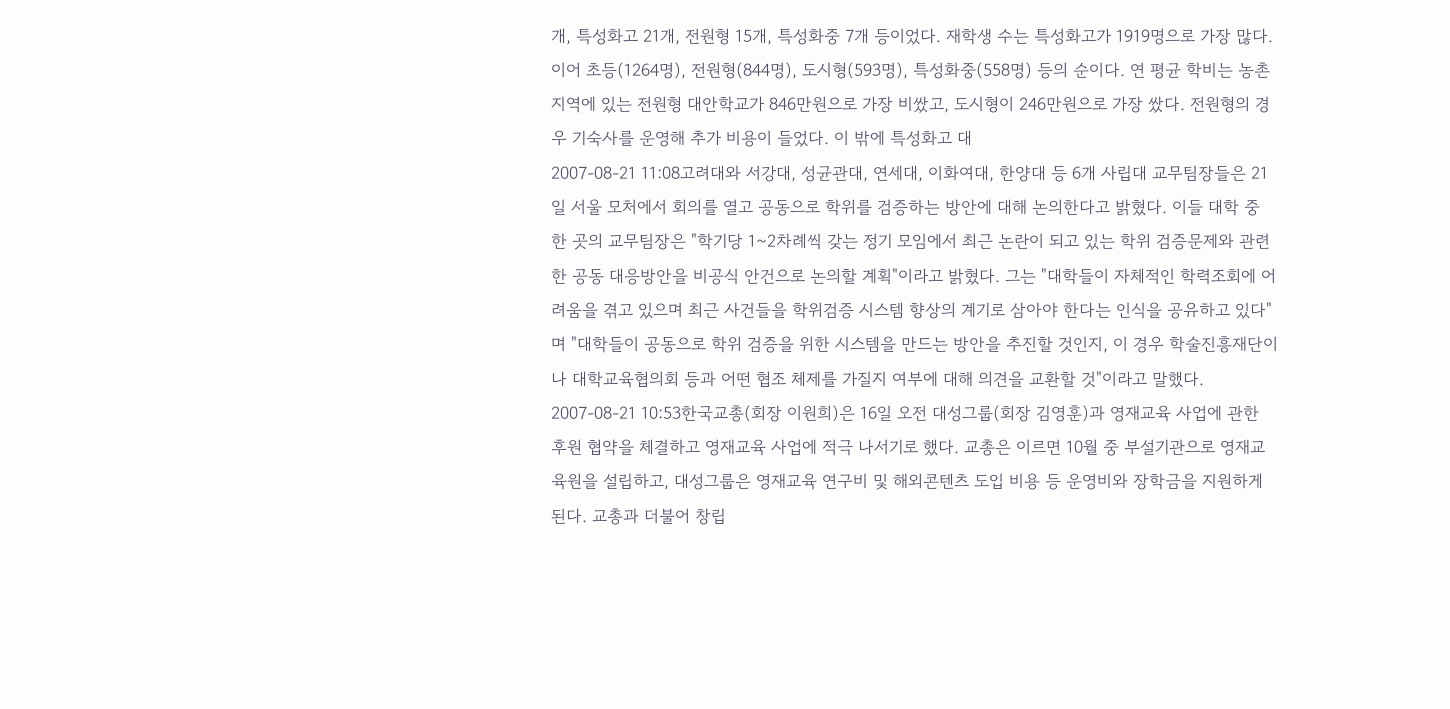개, 특성화고 21개, 전원형 15개, 특성화중 7개 등이었다. 재학생 수는 특성화고가 1919명으로 가장 많다. 이어 초등(1264명), 전원형(844명), 도시형(593명), 특성화중(558명) 등의 순이다. 연 평균 학비는 농촌지역에 있는 전원형 대안학교가 846만원으로 가장 비쌌고, 도시형이 246만원으로 가장 쌌다. 전원형의 경우 기숙사를 운영해 추가 비용이 들었다. 이 밖에 특성화고 대
2007-08-21 11:08고려대와 서강대, 성균관대, 연세대, 이화여대, 한양대 등 6개 사립대 교무팀장들은 21일 서울 모처에서 회의를 열고 공동으로 학위를 검증하는 방안에 대해 논의한다고 밝혔다. 이들 대학 중 한 곳의 교무팀장은 "학기당 1~2차례씩 갖는 정기 모임에서 최근 논란이 되고 있는 학위 검증문제와 관련한 공동 대응방안을 비공식 안건으로 논의할 계획"이라고 밝혔다. 그는 "대학들이 자체적인 학력조회에 어려움을 겪고 있으며 최근 사건들을 학위검증 시스템 향상의 계기로 삼아야 한다는 인식을 공유하고 있다"며 "대학들이 공동으로 학위 검증을 위한 시스템을 만드는 방안을 추진할 것인지, 이 경우 학술진흥재단이나 대학교육협의회 등과 어떤 협조 체제를 가질지 여부에 대해 의견을 교환할 것"이라고 말했다.
2007-08-21 10:53한국교총(회장 이원희)은 16일 오전 대성그룹(회장 김영훈)과 영재교육 사업에 관한 후원 협약을 체결하고 영재교육 사업에 적극 나서기로 했다. 교총은 이르면 10월 중 부설기관으로 영재교육원을 설립하고, 대성그룹은 영재교육 연구비 및 해외콘텐츠 도입 비용 등 운영비와 장학금을 지원하게 된다. 교총과 더불어 창립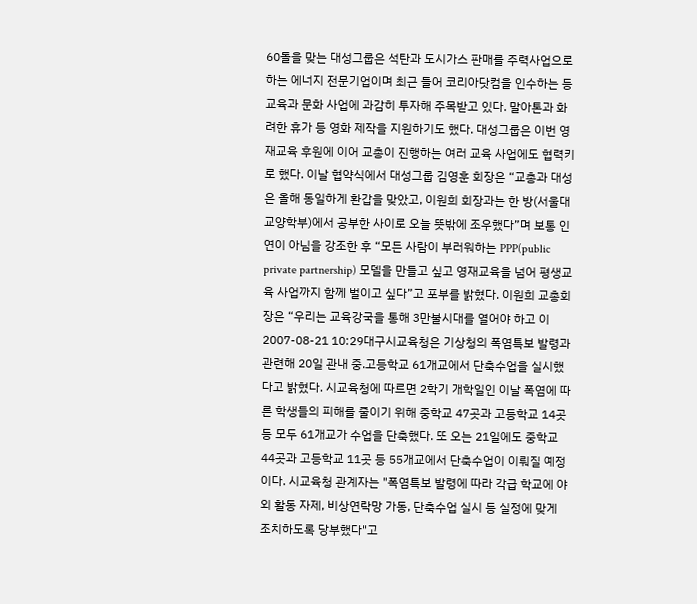60돌을 맞는 대성그룹은 석탄과 도시가스 판매를 주력사업으로 하는 에너지 전문기업이며 최근 들어 코리아닷컴을 인수하는 등 교육과 문화 사업에 과감히 투자해 주목받고 있다. 말아톤과 화려한 휴가 등 영화 제작을 지원하기도 했다. 대성그룹은 이번 영재교육 후원에 이어 교총이 진행하는 여러 교육 사업에도 협력키로 했다. 이날 협약식에서 대성그룹 김영훈 회장은 “교총과 대성은 올해 동일하게 환갑을 맞았고, 이원희 회장과는 한 방(서울대 교양학부)에서 공부한 사이로 오늘 뜻밖에 조우했다”며 보통 인연이 아님을 강조한 후 “모든 사람이 부러워하는 PPP(public private partnership) 모델을 만들고 싶고 영재교육을 넘어 평생교육 사업까지 함께 벌이고 싶다”고 포부를 밝혔다. 이원희 교총회장은 “우리는 교육강국을 통해 3만불시대를 열어야 하고 이
2007-08-21 10:29대구시교육청은 기상청의 폭염특보 발령과 관련해 20일 관내 중.고등학교 61개교에서 단축수업을 실시했다고 밝혔다. 시교육청에 따르면 2학기 개학일인 이날 폭염에 따른 학생들의 피해를 줄이기 위해 중학교 47곳과 고등학교 14곳 등 모두 61개교가 수업을 단축했다. 또 오는 21일에도 중학교 44곳과 고등학교 11곳 등 55개교에서 단축수업이 이뤄질 예정이다. 시교육청 관계자는 "폭염특보 발령에 따라 각급 학교에 야외 활동 자제, 비상연락망 가동, 단축수업 실시 등 실정에 맞게 조치하도록 당부했다"고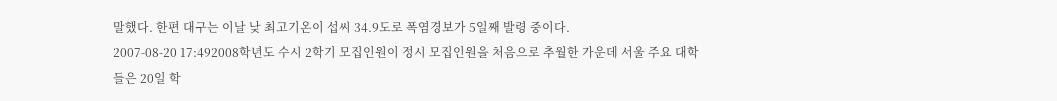말했다. 한편 대구는 이날 낮 최고기온이 섭씨 34.9도로 폭염경보가 5일째 발령 중이다.
2007-08-20 17:492008학년도 수시 2학기 모집인원이 정시 모집인원을 처음으로 추월한 가운데 서울 주요 대학들은 20일 학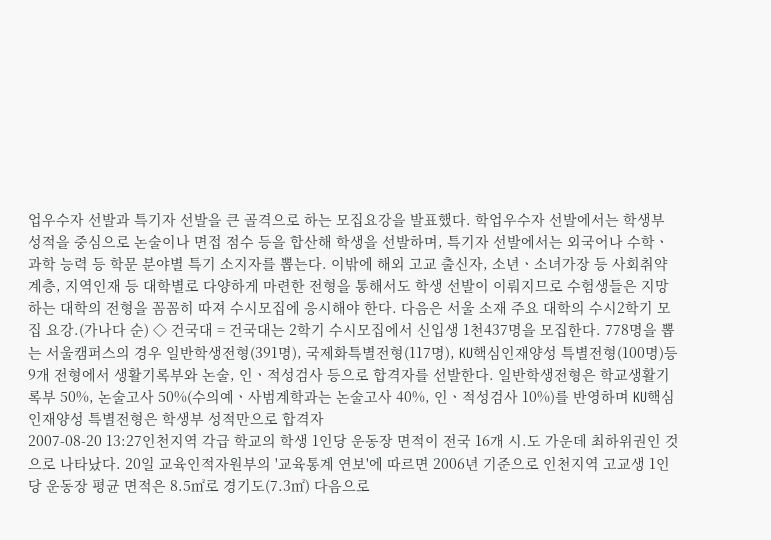업우수자 선발과 특기자 선발을 큰 골격으로 하는 모집요강을 발표했다. 학업우수자 선발에서는 학생부 성적을 중심으로 논술이나 면접 점수 등을 합산해 학생을 선발하며, 특기자 선발에서는 외국어나 수학ㆍ과학 능력 등 학문 분야별 특기 소지자를 뽑는다. 이밖에 해외 고교 출신자, 소년ㆍ소녀가장 등 사회취약계층, 지역인재 등 대학별로 다양하게 마련한 전형을 통해서도 학생 선발이 이뤄지므로 수험생들은 지망하는 대학의 전형을 꼼꼼히 따져 수시모집에 응시해야 한다. 다음은 서울 소재 주요 대학의 수시2학기 모집 요강.(가나다 순) ◇ 건국대 = 건국대는 2학기 수시모집에서 신입생 1천437명을 모집한다. 778명을 뽑는 서울캠퍼스의 경우 일반학생전형(391명), 국제화특별전형(117명), KU핵심인재양성 특별전형(100명)등 9개 전형에서 생활기록부와 논술, 인ㆍ적성검사 등으로 합격자를 선발한다. 일반학생전형은 학교생활기록부 50%, 논술고사 50%(수의예ㆍ사범계학과는 논술고사 40%, 인ㆍ적성검사 10%)를 반영하며 KU핵심인재양성 특별전형은 학생부 성적만으로 합격자
2007-08-20 13:27인천지역 각급 학교의 학생 1인당 운동장 면적이 전국 16개 시.도 가운데 최하위권인 것으로 나타났다. 20일 교육인적자원부의 '교육통계 연보'에 따르면 2006년 기준으로 인천지역 고교생 1인당 운동장 평균 면적은 8.5㎡로 경기도(7.3㎡) 다음으로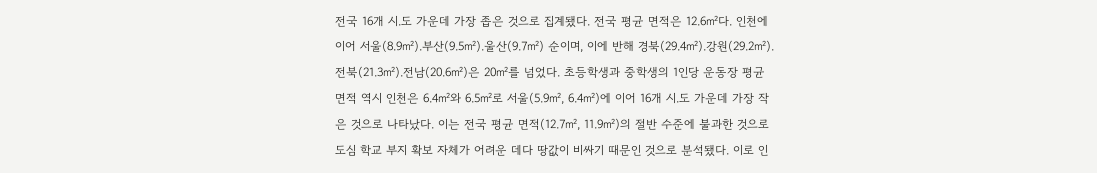전국 16개 시.도 가운데 가장 좁은 것으로 집계됐다. 전국 평균 면적은 12.6㎡다. 인천에 이어 서울(8.9㎡).부산(9.5㎡).울산(9.7㎡) 순이며, 이에 반해 경북(29.4㎡).강원(29.2㎡).전북(21.3㎡).전남(20.6㎡)은 20㎡를 넘었다. 초등학생과 중학생의 1인당 운동장 평균 면적 역시 인천은 6.4㎡와 6.5㎡로 서울(5.9㎡, 6.4㎡)에 이어 16개 시.도 가운데 가장 작은 것으로 나타났다. 이는 전국 평균 면적(12.7㎡, 11.9㎡)의 절반 수준에 불과한 것으로 도심 학교 부지 확보 자체가 어려운 데다 땅값이 비싸기 때문인 것으로 분석됐다. 이로 인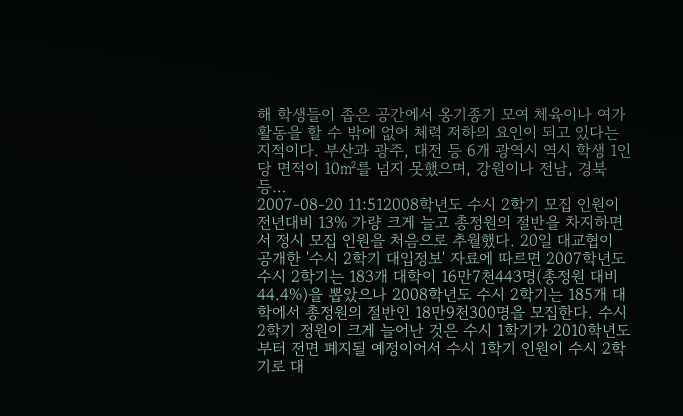해 학생들이 좁은 공간에서 옹기종기 모여 체육이나 여가 활동을 할 수 밖에 없어 체력 저하의 요인이 되고 있다는 지적이다. 부산과 광주, 대전 등 6개 광역시 역시 학생 1인당 면적이 10㎡를 넘지 못했으며, 강원이나 전남, 경북 등…
2007-08-20 11:512008학년도 수시 2학기 모집 인원이 전년대비 13% 가량 크게 늘고 총정원의 절반을 차지하면서 정시 모집 인원을 처음으로 추월했다. 20일 대교협이 공개한 '수시 2학기 대입정보' 자료에 따르면 2007학년도 수시 2학기는 183개 대학이 16만7천443명(총정원 대비 44.4%)을 뽑았으나 2008학년도 수시 2학기는 185개 대학에서 총정원의 절반인 18만9천300명을 모집한다. 수시 2학기 정원이 크게 늘어난 것은 수시 1학기가 2010학년도부터 전면 폐지될 예정이어서 수시 1학기 인원이 수시 2학기로 대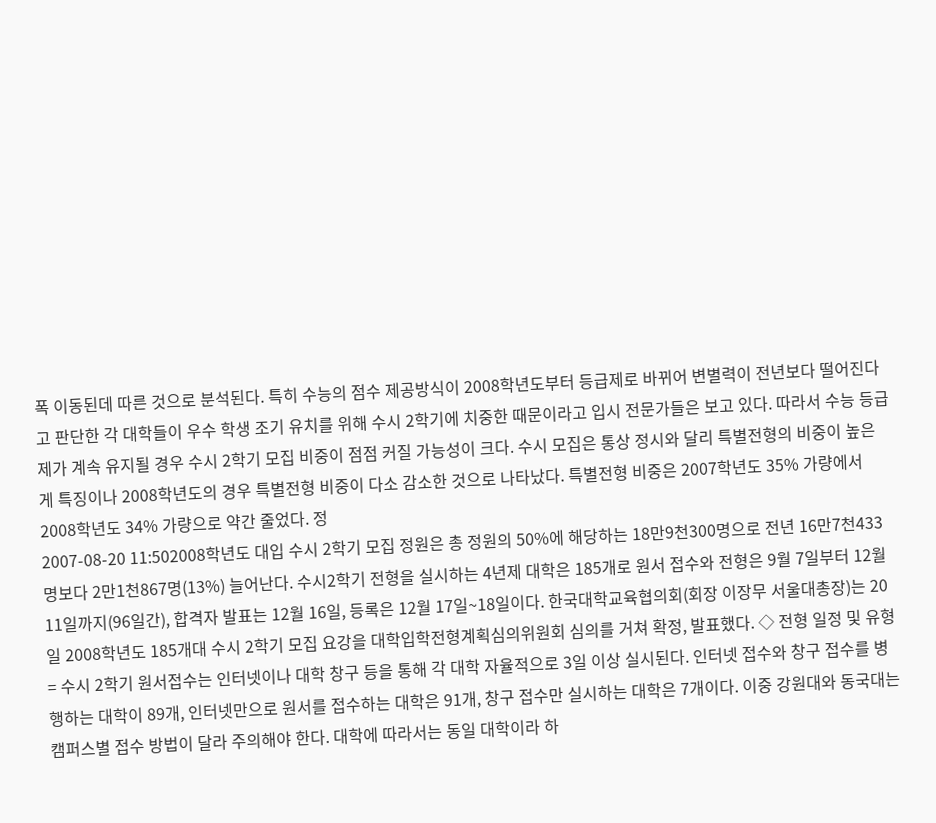폭 이동된데 따른 것으로 분석된다. 특히 수능의 점수 제공방식이 2008학년도부터 등급제로 바뀌어 변별력이 전년보다 떨어진다고 판단한 각 대학들이 우수 학생 조기 유치를 위해 수시 2학기에 치중한 때문이라고 입시 전문가들은 보고 있다. 따라서 수능 등급제가 계속 유지될 경우 수시 2학기 모집 비중이 점점 커질 가능성이 크다. 수시 모집은 통상 정시와 달리 특별전형의 비중이 높은 게 특징이나 2008학년도의 경우 특별전형 비중이 다소 감소한 것으로 나타났다. 특별전형 비중은 2007학년도 35% 가량에서 2008학년도 34% 가량으로 약간 줄었다. 정
2007-08-20 11:502008학년도 대입 수시 2학기 모집 정원은 총 정원의 50%에 해당하는 18만9천300명으로 전년 16만7천433명보다 2만1천867명(13%) 늘어난다. 수시2학기 전형을 실시하는 4년제 대학은 185개로 원서 접수와 전형은 9월 7일부터 12월 11일까지(96일간), 합격자 발표는 12월 16일, 등록은 12월 17일~18일이다. 한국대학교육협의회(회장 이장무 서울대총장)는 20일 2008학년도 185개대 수시 2학기 모집 요강을 대학입학전형계획심의위원회 심의를 거쳐 확정, 발표했다. ◇ 전형 일정 및 유형 = 수시 2학기 원서접수는 인터넷이나 대학 창구 등을 통해 각 대학 자율적으로 3일 이상 실시된다. 인터넷 접수와 창구 접수를 병행하는 대학이 89개, 인터넷만으로 원서를 접수하는 대학은 91개, 창구 접수만 실시하는 대학은 7개이다. 이중 강원대와 동국대는 캠퍼스별 접수 방법이 달라 주의해야 한다. 대학에 따라서는 동일 대학이라 하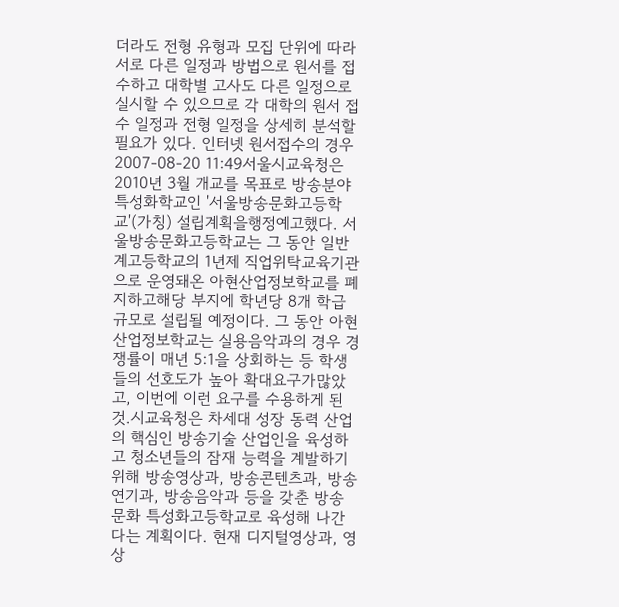더라도 전형 유형과 모집 단위에 따라 서로 다른 일정과 방법으로 원서를 접수하고 대학별 고사도 다른 일정으로 실시할 수 있으므로 각 대학의 원서 접수 일정과 전형 일정을 상세히 분석할 필요가 있다. 인터넷 원서접수의 경우
2007-08-20 11:49서울시교육청은 2010년 3월 개교를 목표로 방송분야 특성화학교인 '서울방송문화고등학교'(가칭) 설립계획을행정예고했다. 서울방송문화고등학교는 그 동안 일반계고등학교의 1년제 직업위탁교육기관으로 운영돼온 아현산업정보학교를 폐지하고해당 부지에 학년당 8개 학급 규모로 설립될 예정이다. 그 동안 아현산업정보학교는 실용음악과의 경우 경쟁률이 매년 5:1을 상회하는 등 학생들의 선호도가 높아 확대요구가많았고, 이번에 이런 요구를 수용하게 된 것.시교육청은 차세대 성장 동력 산업의 핵심인 방송기술 산업인을 육성하고 청소년들의 잠재 능력을 계발하기 위해 방송영상과, 방송콘텐츠과, 방송연기과, 방송음악과 등을 갖춘 방송문화 특성화고등학교로 육성해 나간다는 계획이다. 현재 디지털영상과, 영상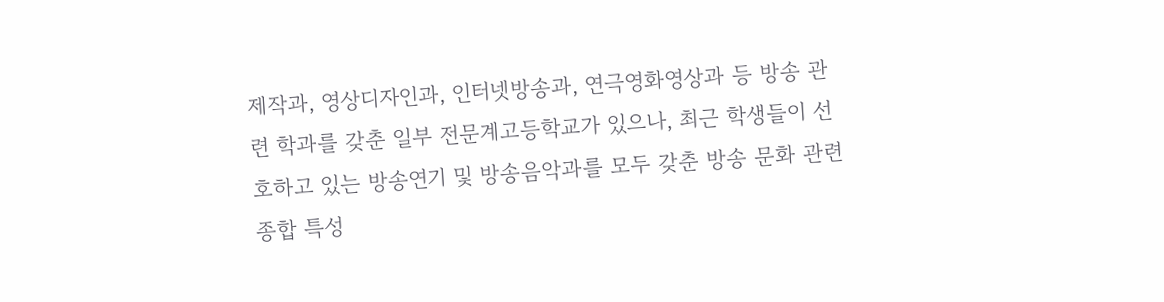제작과, 영상디자인과, 인터넷방송과, 연극영화영상과 등 방송 관련 학과를 갖춘 일부 전문계고등학교가 있으나, 최근 학생들이 선호하고 있는 방송연기 및 방송음악과를 모두 갖춘 방송 문화 관련 종합 특성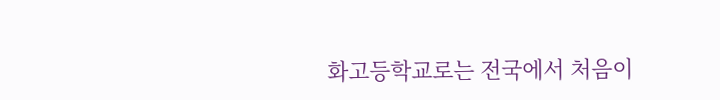화고등학교로는 전국에서 처음이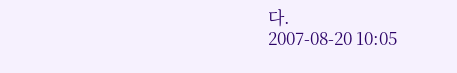다.
2007-08-20 10:05